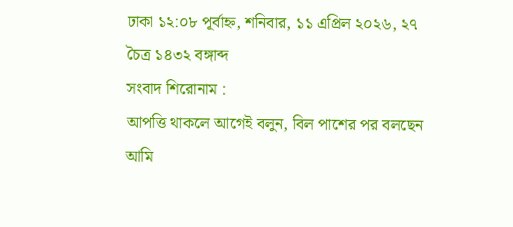ঢাকা ১২:০৮ পূর্বাহ্ন, শনিবার, ১১ এপ্রিল ২০২৬, ২৭ চৈত্র ১৪৩২ বঙ্গাব্দ
সংবাদ শিরোনাম :
আপত্তি থাকলে আগেই বলুন, বিল পাশের পর বলছেন আমি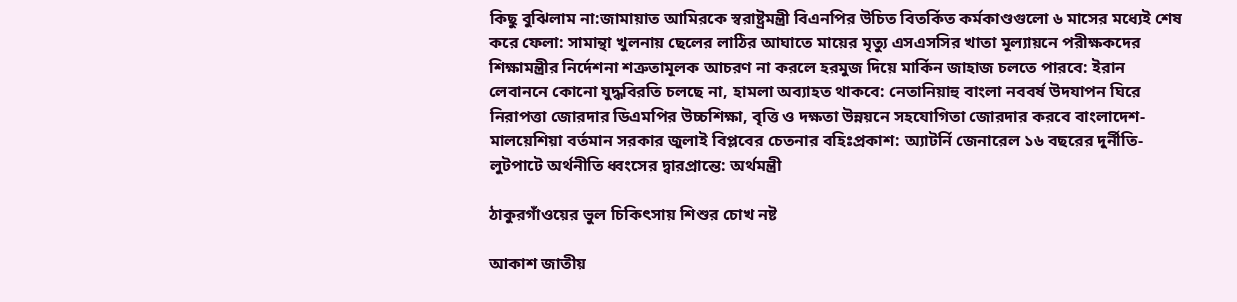কিছু বুঝিলাম না:জামায়াত আমিরকে স্বরাষ্ট্রমন্ত্রী বিএনপির উচিত বিতর্কিত কর্মকাণ্ডগুলো ৬ মাসের মধ্যেই শেষ করে ফেলা: সামান্থা খুলনায় ছেলের লাঠির আঘাতে মায়ের মৃত্যু এসএসসির খাতা মূল্যায়নে পরীক্ষকদের শিক্ষামন্ত্রীর নির্দেশনা শত্রুতামূলক আচরণ না করলে হরমুজ দিয়ে মার্কিন জাহাজ চলতে পারবে: ইরান লেবাননে কোনো যুদ্ধবিরতি চলছে না, হামলা অব্যাহত থাকবে: নেতানিয়াহু বাংলা নববর্ষ উদযাপন ঘিরে নিরাপত্তা জোরদার ডিএমপির উচ্চশিক্ষা, বৃত্তি ও দক্ষতা উন্নয়নে সহযোগিতা জোরদার করবে বাংলাদেশ-মালয়েশিয়া বর্তমান সরকার জুলাই বিপ্লবের চেতনার বহিঃপ্রকাশ: অ্যাটর্নি জেনারেল ১৬ বছরের দুর্নীতি-লুটপাটে অর্থনীতি ধ্বংসের দ্বারপ্রান্তে: অর্থমন্ত্রী

ঠাকুরগাঁওয়ের ভুল চিকিৎসায় শিশুর চোখ নষ্ট

আকাশ জাতীয়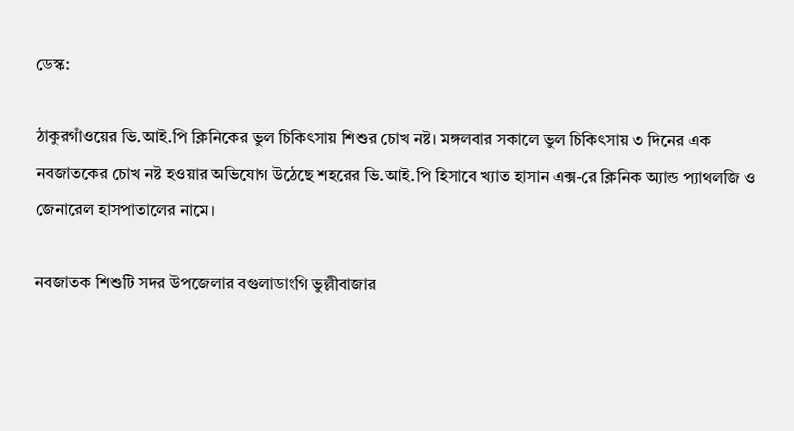ডেস্ক:

ঠাকুরগাঁওয়ের ভি.আই.পি ক্লিনিকের ভুল চিকিৎসায় শিশুর চোখ নষ্ট। মঙ্গলবার সকালে ভুল চিকিৎসায় ৩ দিনের এক নবজাতকের চোখ নষ্ট হওয়ার অভিযোগ উঠেছে শহরের ভি.আই.পি হিসাবে খ্যাত হাসান এক্স-রে ক্লিনিক অ্যান্ড প্যাথলজি ও জেনারেল হাসপাতালের নামে।

নবজাতক শিশুটি সদর উপজেলার বগুলাডাংগি ভুল্লীবাজার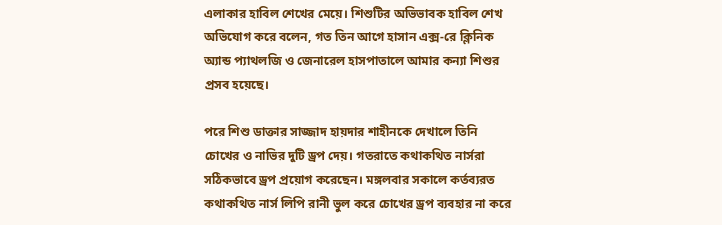এলাকার হাবিল শেখের মেয়ে। শিশুটির অভিভাবক হাবিল শেখ অভিযোগ করে বলেন, গত তিন আগে হাসান এক্স-রে ক্লিনিক অ্যান্ড প্যাথলজি ও জেনারেল হাসপাতালে আমার কন্যা শিশুর প্রসব হয়েছে।

পরে শিশু ডাক্তার সাজ্জাদ হায়দার শাহীনকে দেখালে তিনি চোখের ও নাভির দুটি ড্রপ দেয়। গতরাতে কথাকথিত নার্সরা সঠিকভাবে ড্রপ প্রয়োগ করেছেন। মঙ্গলবার সকালে কর্তব্যরত কথাকথিত নার্স লিপি রানী ভুল করে চোখের ড্রপ ব্যবহার না করে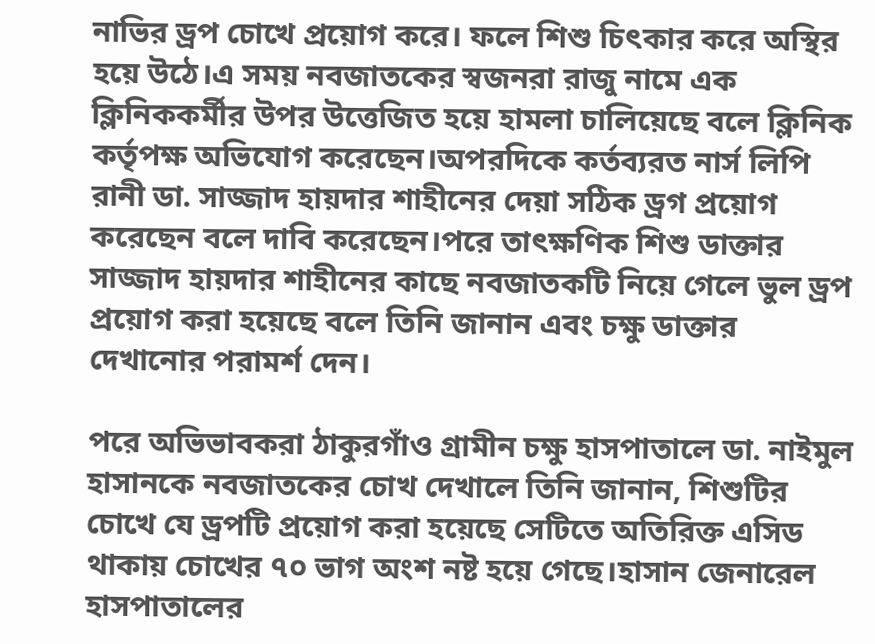নাভির ড্রপ চোখে প্রয়োগ করে। ফলে শিশু চিৎকার করে অস্থির হয়ে উঠে।এ সময় নবজাতকের স্বজনরা রাজু নামে এক ক্লিনিককর্মীর উপর উত্তেজিত হয়ে হামলা চালিয়েছে বলে ক্লিনিক কর্তৃপক্ষ অভিযোগ করেছেন।অপরদিকে কর্তব্যরত নার্স লিপি রানী ডা. সাজ্জাদ হায়দার শাহীনের দেয়া সঠিক ড্রগ প্রয়োগ করেছেন বলে দাবি করেছেন।পরে তাৎক্ষণিক শিশু ডাক্তার সাজ্জাদ হায়দার শাহীনের কাছে নবজাতকটি নিয়ে গেলে ভুল ড্রপ প্রয়োগ করা হয়েছে বলে তিনি জানান এবং চক্ষু ডাক্তার দেখানোর পরামর্শ দেন।

পরে অভিভাবকরা ঠাকুরগাঁও গ্রামীন চক্ষু হাসপাতালে ডা. নাইমুল হাসানকে নবজাতকের চোখ দেখালে তিনি জানান, শিশুটির চোখে যে ড্রপটি প্রয়োগ করা হয়েছে সেটিতে অতিরিক্ত এসিড থাকায় চোখের ৭০ ভাগ অংশ নষ্ট হয়ে গেছে।হাসান জেনারেল হাসপাতালের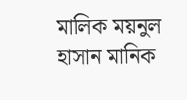মালিক ময়নুল হাসান মানিক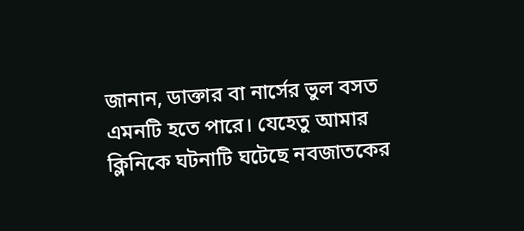জানান, ডাক্তার বা নার্সের ভুল বসত এমনটি হতে পারে। যেহেতু আমার ক্লিনিকে ঘটনাটি ঘটেছে নবজাতকের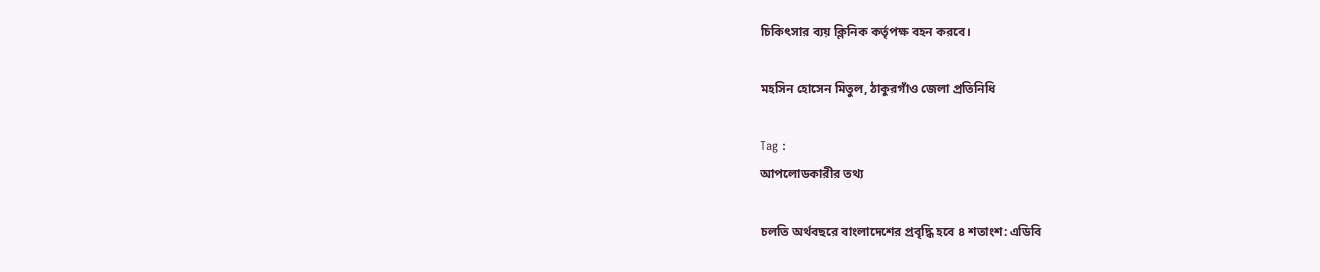চিকিৎসার ব্যয় ক্লিনিক কর্তৃপক্ষ বহন করবে।

মহসিন হোসেন মিতুল, ঠাকুরগাঁও জেলা প্রতিনিধি

Tag :
আপলোডকারীর তথ্য

চলতি অর্থবছরে বাংলাদেশের প্রবৃদ্ধি হবে ৪ শতাংশ: এডিবি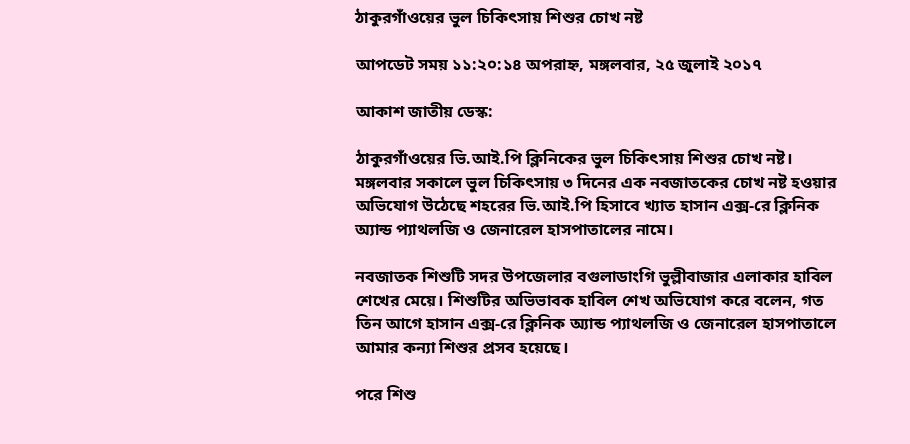ঠাকুরগাঁওয়ের ভুল চিকিৎসায় শিশুর চোখ নষ্ট

আপডেট সময় ১১:২০:১৪ অপরাহ্ন, মঙ্গলবার, ২৫ জুলাই ২০১৭

আকাশ জাতীয় ডেস্ক:

ঠাকুরগাঁওয়ের ভি.আই.পি ক্লিনিকের ভুল চিকিৎসায় শিশুর চোখ নষ্ট। মঙ্গলবার সকালে ভুল চিকিৎসায় ৩ দিনের এক নবজাতকের চোখ নষ্ট হওয়ার অভিযোগ উঠেছে শহরের ভি.আই.পি হিসাবে খ্যাত হাসান এক্স-রে ক্লিনিক অ্যান্ড প্যাথলজি ও জেনারেল হাসপাতালের নামে।

নবজাতক শিশুটি সদর উপজেলার বগুলাডাংগি ভুল্লীবাজার এলাকার হাবিল শেখের মেয়ে। শিশুটির অভিভাবক হাবিল শেখ অভিযোগ করে বলেন, গত তিন আগে হাসান এক্স-রে ক্লিনিক অ্যান্ড প্যাথলজি ও জেনারেল হাসপাতালে আমার কন্যা শিশুর প্রসব হয়েছে।

পরে শিশু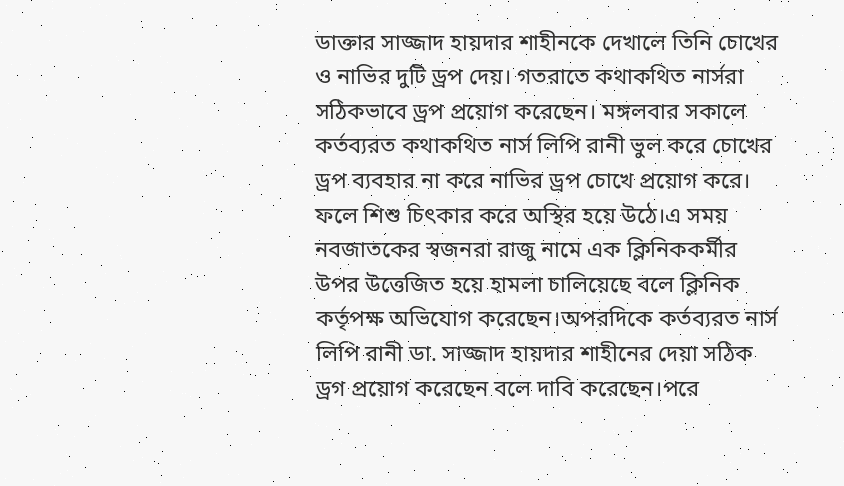ডাক্তার সাজ্জাদ হায়দার শাহীনকে দেখালে তিনি চোখের ও নাভির দুটি ড্রপ দেয়। গতরাতে কথাকথিত নার্সরা সঠিকভাবে ড্রপ প্রয়োগ করেছেন। মঙ্গলবার সকালে কর্তব্যরত কথাকথিত নার্স লিপি রানী ভুল করে চোখের ড্রপ ব্যবহার না করে নাভির ড্রপ চোখে প্রয়োগ করে। ফলে শিশু চিৎকার করে অস্থির হয়ে উঠে।এ সময় নবজাতকের স্বজনরা রাজু নামে এক ক্লিনিককর্মীর উপর উত্তেজিত হয়ে হামলা চালিয়েছে বলে ক্লিনিক কর্তৃপক্ষ অভিযোগ করেছেন।অপরদিকে কর্তব্যরত নার্স লিপি রানী ডা. সাজ্জাদ হায়দার শাহীনের দেয়া সঠিক ড্রগ প্রয়োগ করেছেন বলে দাবি করেছেন।পরে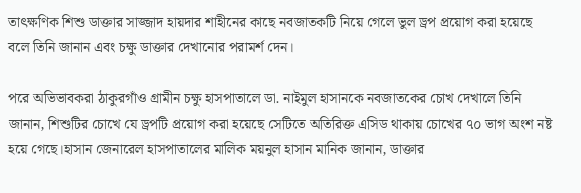তাৎক্ষণিক শিশু ডাক্তার সাজ্জাদ হায়দার শাহীনের কাছে নবজাতকটি নিয়ে গেলে ভুল ড্রপ প্রয়োগ করা হয়েছে বলে তিনি জানান এবং চক্ষু ডাক্তার দেখানোর পরামর্শ দেন।

পরে অভিভাবকরা ঠাকুরগাঁও গ্রামীন চক্ষু হাসপাতালে ডা. নাইমুল হাসানকে নবজাতকের চোখ দেখালে তিনি জানান, শিশুটির চোখে যে ড্রপটি প্রয়োগ করা হয়েছে সেটিতে অতিরিক্ত এসিড থাকায় চোখের ৭০ ভাগ অংশ নষ্ট হয়ে গেছে।হাসান জেনারেল হাসপাতালের মালিক ময়নুল হাসান মানিক জানান, ডাক্তার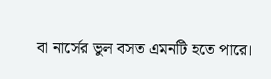বা নার্সের ভুল বসত এমনটি হতে পারে।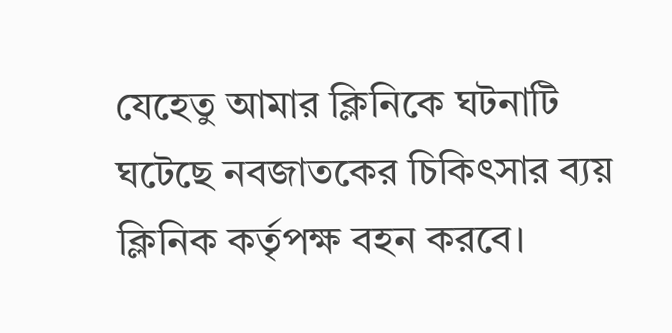যেহেতু আমার ক্লিনিকে ঘটনাটি ঘটেছে নবজাতকের চিকিৎসার ব্যয় ক্লিনিক কর্তৃপক্ষ বহন করবে।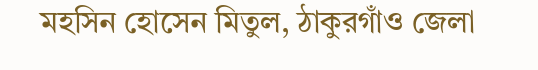মহসিন হোসেন মিতুল, ঠাকুরগাঁও জেলা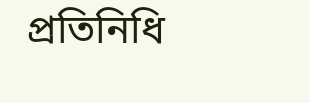প্রতিনিধি